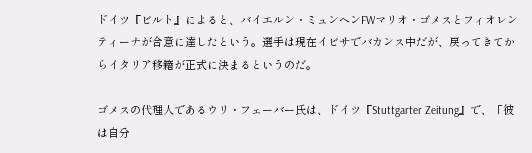ドイツ『ビルト』によると、バイエルン・ミュンヘンFWマリオ・ゴメスとフィオレンティーナが合意に達したという。選手は現在イビサでバカンス中だが、戻ってきてからイタリア移籍が正式に決まるというのだ。

ゴメスの代理人であるウリ・フェーバー氏は、ドイツ『Stuttgarter Zeitung』で、「彼は自分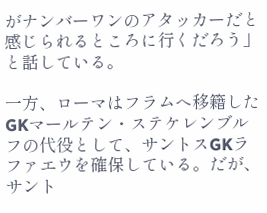がナンバーワンのアタッカーだと感じられるところに行くだろう」と話している。

一方、ローマはフラムへ移籍したGKマールテン・ステケレンブルフの代役として、サントスGKラファエウを確保している。だが、サント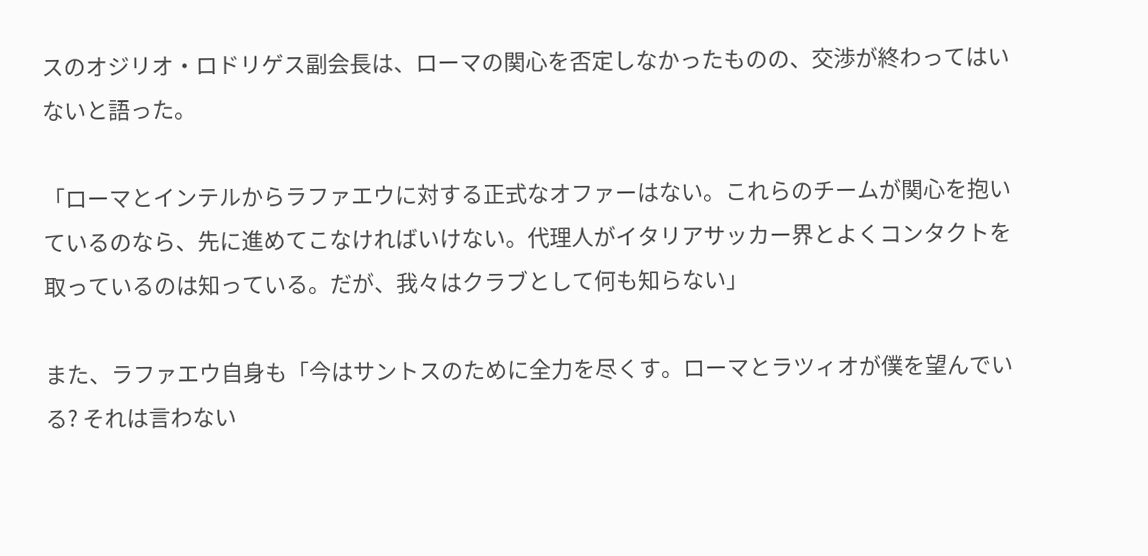スのオジリオ・ロドリゲス副会長は、ローマの関心を否定しなかったものの、交渉が終わってはいないと語った。

「ローマとインテルからラファエウに対する正式なオファーはない。これらのチームが関心を抱いているのなら、先に進めてこなければいけない。代理人がイタリアサッカー界とよくコンタクトを取っているのは知っている。だが、我々はクラブとして何も知らない」

また、ラファエウ自身も「今はサントスのために全力を尽くす。ローマとラツィオが僕を望んでいる? それは言わない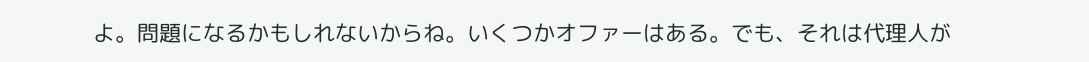よ。問題になるかもしれないからね。いくつかオファーはある。でも、それは代理人が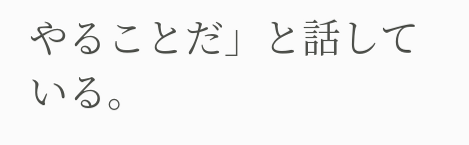やることだ」と話している。